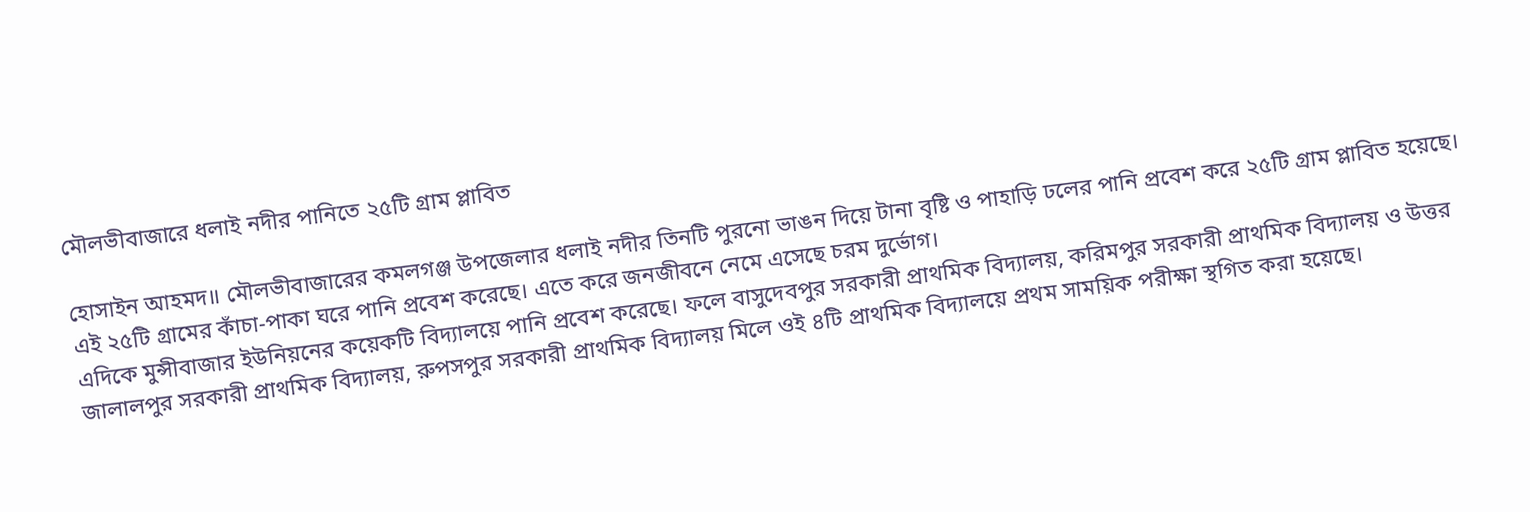মৌলভীবাজারে ধলাই নদীর পানিতে ২৫টি গ্রাম প্লাবিত

হোসাইন আহমদ॥ মৌলভীবাজারের কমলগঞ্জ উপজেলার ধলাই নদীর তিনটি পুরনো ভাঙন দিয়ে টানা বৃষ্টি ও পাহাড়ি ঢলের পানি প্রবেশ করে ২৫টি গ্রাম প্লাবিত হয়েছে। এই ২৫টি গ্রামের কাঁচা-পাকা ঘরে পানি প্রবেশ করেছে। এতে করে জনজীবনে নেমে এসেছে চরম দুর্ভোগ।
এদিকে মুন্সীবাজার ইউনিয়নের কয়েকটি বিদ্যালয়ে পানি প্রবেশ করেছে। ফলে বাসুদেবপুর সরকারী প্রাথমিক বিদ্যালয়, করিমপুর সরকারী প্রাথমিক বিদ্যালয় ও উত্তর জালালপুর সরকারী প্রাথমিক বিদ্যালয়, রুপসপুর সরকারী প্রাথমিক বিদ্যালয় মিলে ওই ৪টি প্রাথমিক বিদ্যালয়ে প্রথম সাময়িক পরীক্ষা স্থগিত করা হয়েছে।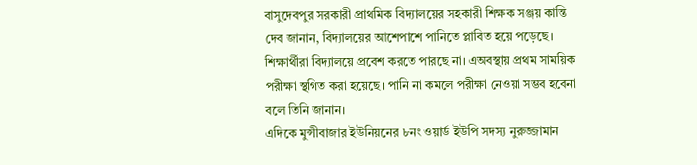বাসুদেবপুর সরকারী প্রাথমিক বিদ্যালয়ের সহকারী শিক্ষক সঞ্জয় কান্তি দেব জানান, বিদ্যালয়ের আশেপাশে পানিতে প্লাবিত হয়ে পড়েছে। শিক্ষার্থীরা বিদ্যালয়ে প্রবেশ করতে পারছে না। এঅবস্থায় প্রথম সাময়িক পরীক্ষা স্থগিত করা হয়েছে। পানি না কমলে পরীক্ষা নেওয়া সম্ভব হবেনা বলে তিনি জানান।
এদিকে মুন্সীবাজার ইউনিয়নের ৮নং ওয়ার্ড ইউপি সদস্য নুরুজ্জামান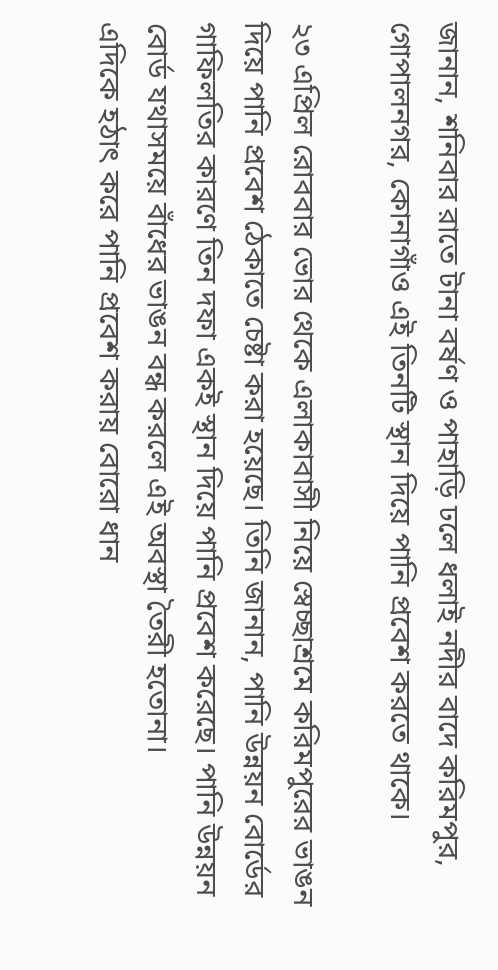জানান, শনিবার রাতে টানা বর্ষণ ও পাহাড়ি ঢলে ধলাই নদীর বাদে করিমপুর, গোপালনগর, কোনাগাঁও এই তিনটি স্থান দিয়ে পানি প্রবেশ করতে থাকে।

২৩ এপ্রিল রোববার ভোর থেকে এলাকাবাসী নিয়ে স্বেচ্ছাশ্রমে করিমপুরের ভাঙন দিয়ে পানি প্রবেশ ঠেকাতে চেষ্টা করা হয়েছে। তিনি জানান, পানি উন্নয়ন বোর্ডের গাফিলতির কারণে তিন দফা একই স্থান দিয়ে পানি প্রবেশ করেছে। পানি উন্নয়ন বোর্ড যথাসময়ে বাঁধের ভাঙন বন্ধ করলে এই অবস্থা তৈরী হতোনা।
এদিকে হঠাৎ করে পানি প্রবেশ করায় বোরো ধান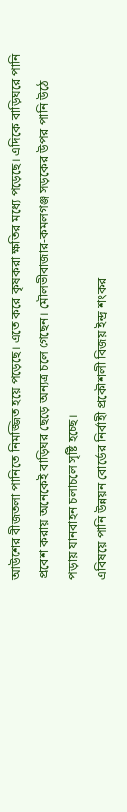আউশের বীজতলা পানিতে নিমজ্জিত হয়ে পড়েছে। এতে করে কৃষকরা ক্ষতির মধ্যে পড়েছে। এদিকে বাড়িঘরে পানি প্রবেশ করায় অনেকেই বাড়িঘর ছেড়ে অন্যত্র চলে গেছেন। মৌলভীবাজার-কমলগঞ্জ সড়কের উপর পানি উঠে পড়ায় যানবাহন চলাচলে সৃষ্টি হচ্ছে।
এবিষয়ে পানি উন্নয়ন বোর্ডের নির্বাহী প্রকৌশলী বিজয় ইন্দ্র শংকর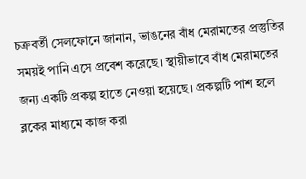চক্রবর্তী সেলফোনে জানান, ভাঙনের বাঁধ মেরামতের প্রস্তুতির সময়ই পানি এসে প্রবেশ করেছে। স্থায়ীভাবে বাঁধ মেরামতের জন্য একটি প্রকল্প হাতে নেওয়া হয়েছে। প্রকল্পটি পাশ হলে ব্লকের মাধ্যমে কাজ করা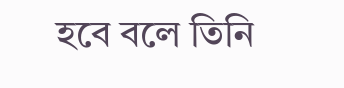হবে বলে তিনি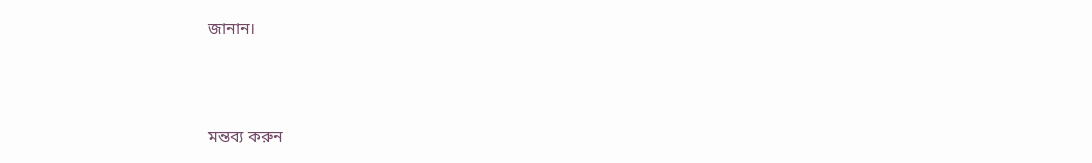জানান।



মন্তব্য করুন